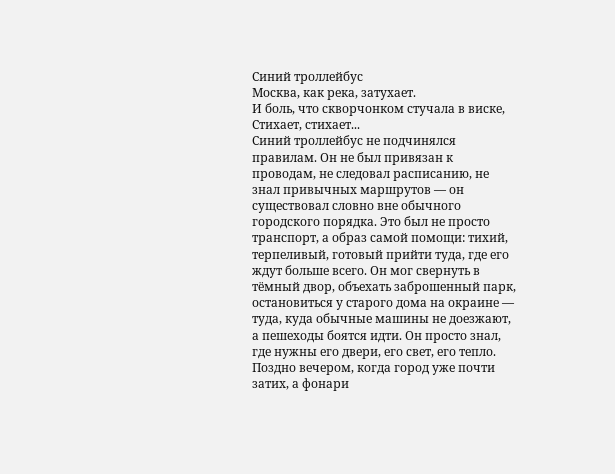Синий троллейбус
Москва, как река, затухает.
И боль, что скворчонком стучала в виске,
Стихает, стихает...
Синий троллейбус не подчинялся правилам. Он не был привязан к проводам, не следовал расписанию, не знал привычных маршрутов — он существовал словно вне обычного городского порядка. Это был не просто транспорт, а образ самой помощи: тихий, терпеливый, готовый прийти туда, где его ждут больше всего. Он мог свернуть в тёмный двор, объехать заброшенный парк, остановиться у старого дома на окраине — туда, куда обычные машины не доезжают, а пешеходы боятся идти. Он просто знал, где нужны его двери, его свет, его тепло.
Поздно вечером, когда город уже почти затих, а фонари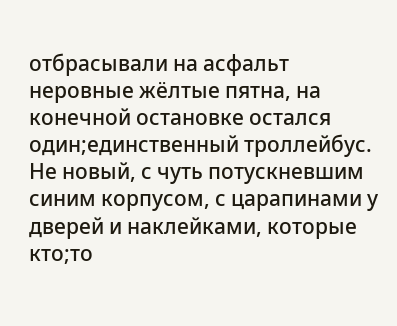отбрасывали на асфальт неровные жёлтые пятна, на конечной остановке остался один;единственный троллейбус. Не новый, с чуть потускневшим синим корпусом, с царапинами у дверей и наклейками, которые кто;то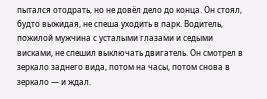пытался отодрать, но не довёл дело до конца. Он стоял, будто выжидая, не спеша уходить в парк. Водитель, пожилой мужчина с усталыми глазами и седыми висками, не спешил выключать двигатель. Он смотрел в зеркало заднего вида, потом на часы, потом снова в зеркало — и ждал.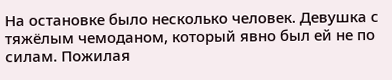На остановке было несколько человек. Девушка с тяжёлым чемоданом, который явно был ей не по силам. Пожилая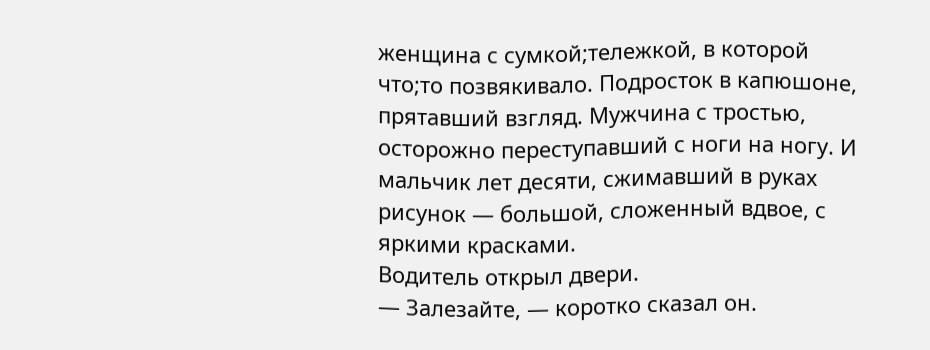женщина с сумкой;тележкой, в которой что;то позвякивало. Подросток в капюшоне, прятавший взгляд. Мужчина с тростью, осторожно переступавший с ноги на ногу. И мальчик лет десяти, сжимавший в руках рисунок — большой, сложенный вдвое, с яркими красками.
Водитель открыл двери.
— Залезайте, — коротко сказал он.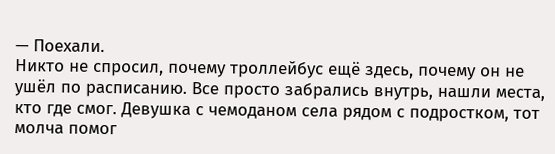— Поехали.
Никто не спросил, почему троллейбус ещё здесь, почему он не ушёл по расписанию. Все просто забрались внутрь, нашли места, кто где смог. Девушка с чемоданом села рядом с подростком, тот молча помог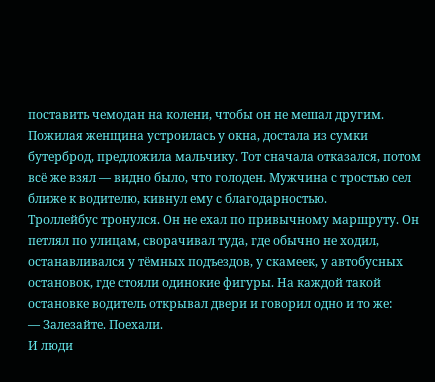поставить чемодан на колени, чтобы он не мешал другим. Пожилая женщина устроилась у окна, достала из сумки бутерброд, предложила мальчику. Тот сначала отказался, потом всё же взял — видно было, что голоден. Мужчина с тростью сел ближе к водителю, кивнул ему с благодарностью.
Троллейбус тронулся. Он не ехал по привычному маршруту. Он петлял по улицам, сворачивал туда, где обычно не ходил, останавливался у тёмных подъездов, у скамеек, у автобусных остановок, где стояли одинокие фигуры. На каждой такой остановке водитель открывал двери и говорил одно и то же:
— Залезайте. Поехали.
И люди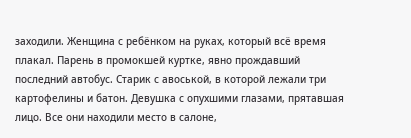заходили. Женщина с ребёнком на руках, который всё время плакал. Парень в промокшей куртке, явно прождавший последний автобус. Старик с авоськой, в которой лежали три картофелины и батон. Девушка с опухшими глазами, прятавшая лицо. Все они находили место в салоне,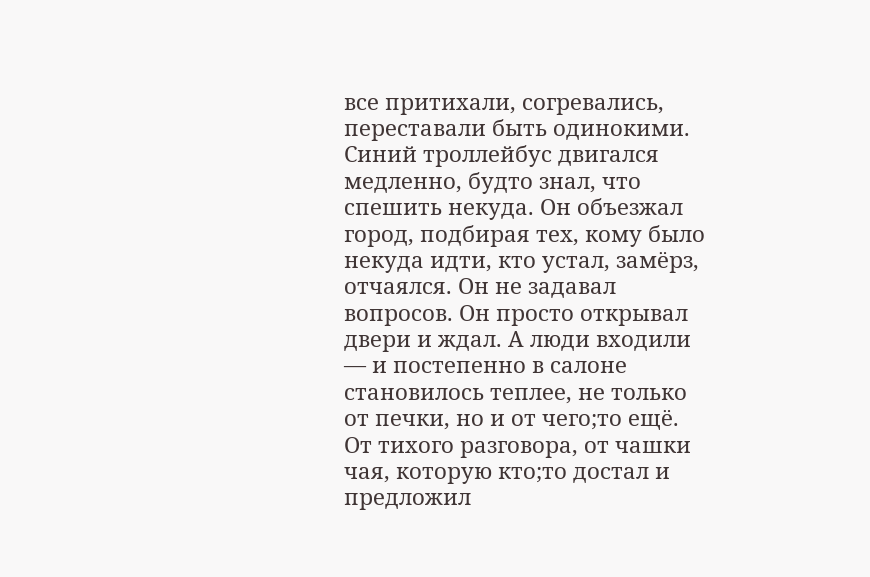все притихали, согревались, переставали быть одинокими.
Синий троллейбус двигался медленно, будто знал, что спешить некуда. Он объезжал город, подбирая тех, кому было некуда идти, кто устал, замёрз, отчаялся. Он не задавал вопросов. Он просто открывал двери и ждал. А люди входили — и постепенно в салоне становилось теплее, не только от печки, но и от чего;то ещё. От тихого разговора, от чашки чая, которую кто;то достал и предложил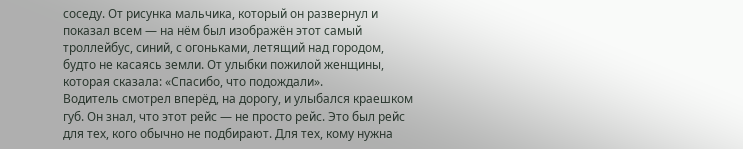соседу. От рисунка мальчика, который он развернул и показал всем — на нём был изображён этот самый троллейбус, синий, с огоньками, летящий над городом, будто не касаясь земли. От улыбки пожилой женщины, которая сказала: «Спасибо, что подождали».
Водитель смотрел вперёд, на дорогу, и улыбался краешком губ. Он знал, что этот рейс — не просто рейс. Это был рейс для тех, кого обычно не подбирают. Для тех, кому нужна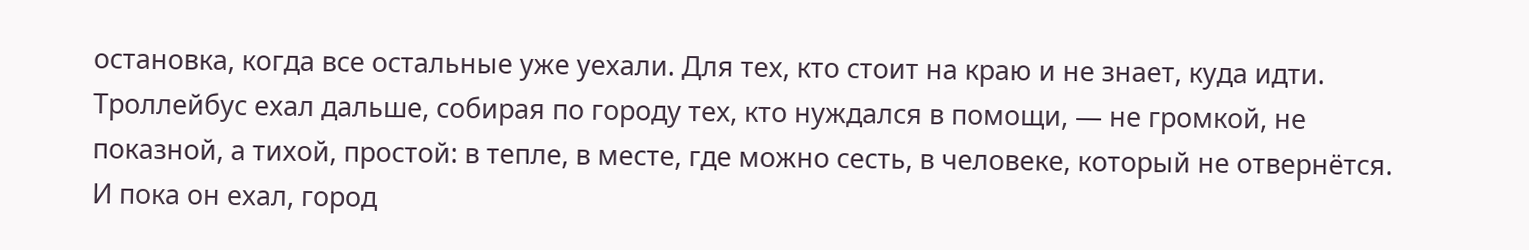остановка, когда все остальные уже уехали. Для тех, кто стоит на краю и не знает, куда идти.
Троллейбус ехал дальше, собирая по городу тех, кто нуждался в помощи, — не громкой, не показной, а тихой, простой: в тепле, в месте, где можно сесть, в человеке, который не отвернётся. И пока он ехал, город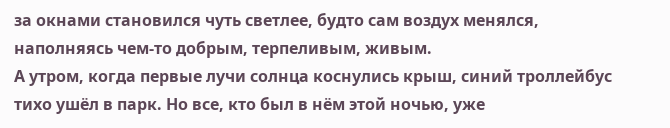за окнами становился чуть светлее, будто сам воздух менялся, наполняясь чем-то добрым, терпеливым, живым.
А утром, когда первые лучи солнца коснулись крыш, синий троллейбус тихо ушёл в парк. Но все, кто был в нём этой ночью, уже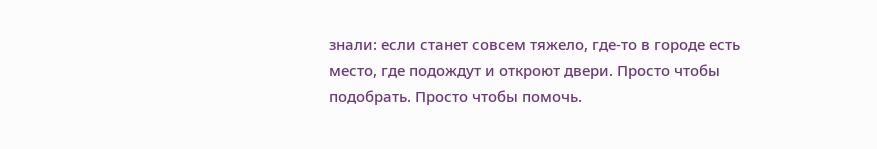знали: если станет совсем тяжело, где-то в городе есть место, где подождут и откроют двери. Просто чтобы подобрать. Просто чтобы помочь.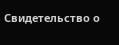Свидетельство о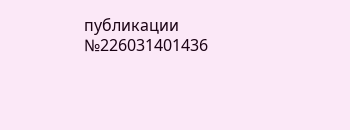публикации №226031401436